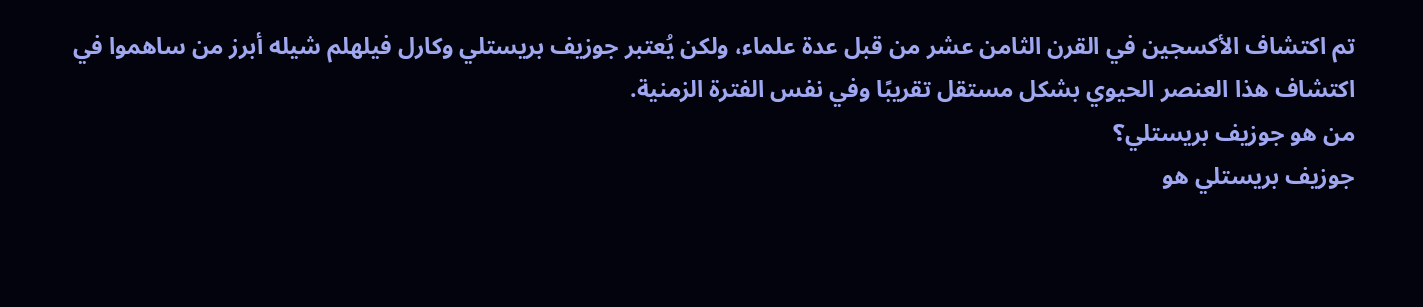تم اكتشاف الأكسجين في القرن الثامن عشر من قبل عدة علماء، ولكن يُعتبر جوزيف بريستلي وكارل فيلهلم شيله أبرز من ساهموا في اكتشاف هذا العنصر الحيوي بشكل مستقل تقريبًا وفي نفس الفترة الزمنية.
من هو جوزيف بريستلي؟
جوزيف بريستلي هو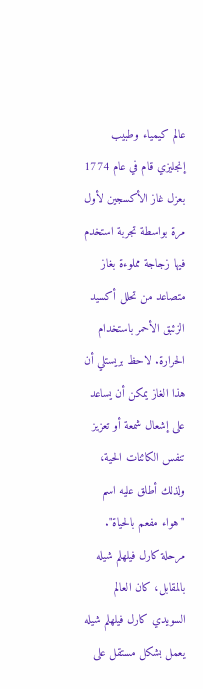عالم كيمياء وطبيب إنجليزي قام في عام 1774 بعزل غاز الأكسجين لأول مرة بواسطة تجربة استخدم فيها زجاجة مملوءة بغاز متصاعد من تحلل أكسيد الزئبق الأحمر باستخدام الحرارة. لاحظ بريستلي أن هذا الغاز يمكن أن يساعد على إشعال شمعة أو تعزيز تنفس الكائنات الحية، ولذلك أطلق عليه اسم "هواء مفعم بالحياة".
مرحلة كارل فيلهلم شيله
بالمقابل، كان العالم السويدي كارل فيلهلم شيله يعمل بشكل مستقل على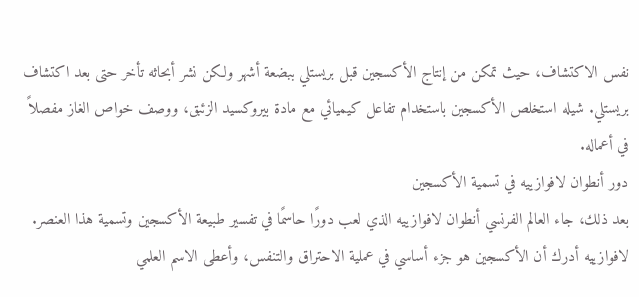نفس الاكتشاف، حيث تمكن من إنتاج الأكسجين قبل بريستلي ببضعة أشهر ولكن نشر أبحاثه تأخر حتى بعد اكتشاف بريستلي. شيله استخلص الأكسجين باستخدام تفاعل كيميائي مع مادة بيروكسيد الزئبق، ووصف خواص الغاز مفصلاً في أعماله.
دور أنطوان لافوازييه في تسمية الأكسجين
بعد ذلك، جاء العالم الفرنسي أنطوان لافوازييه الذي لعب دورًا حاسمًا في تفسير طبيعة الأكسجين وتسمية هذا العنصر. لافوازييه أدرك أن الأكسجين هو جزء أساسي في عملية الاحتراق والتنفس، وأعطى الاسم العلمي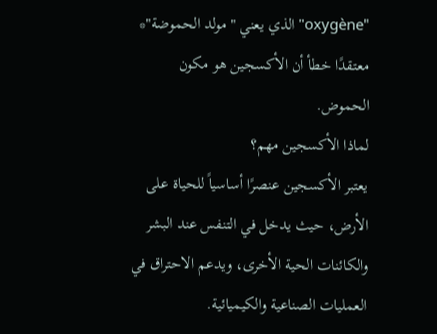"oxygène" الذي يعني "مولد الحموضة"* معتقدًا خطأ أن الأكسجين هو مكون الحموض.
لماذا الأكسجين مهم؟
يعتبر الأكسجين عنصرًا أساسياً للحياة على الأرض، حيث يدخل في التنفس عند البشر والكائنات الحية الأخرى، ويدعم الاحتراق في العمليات الصناعية والكيميائية.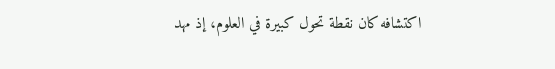اكتشافه كان نقطة تحول كبيرة في العلوم، إذ مهد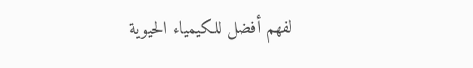لفهم أفضل للكيمياء الحيوية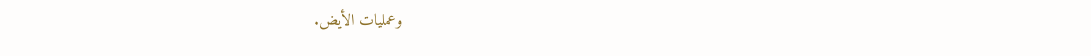وعمليات الأيض.